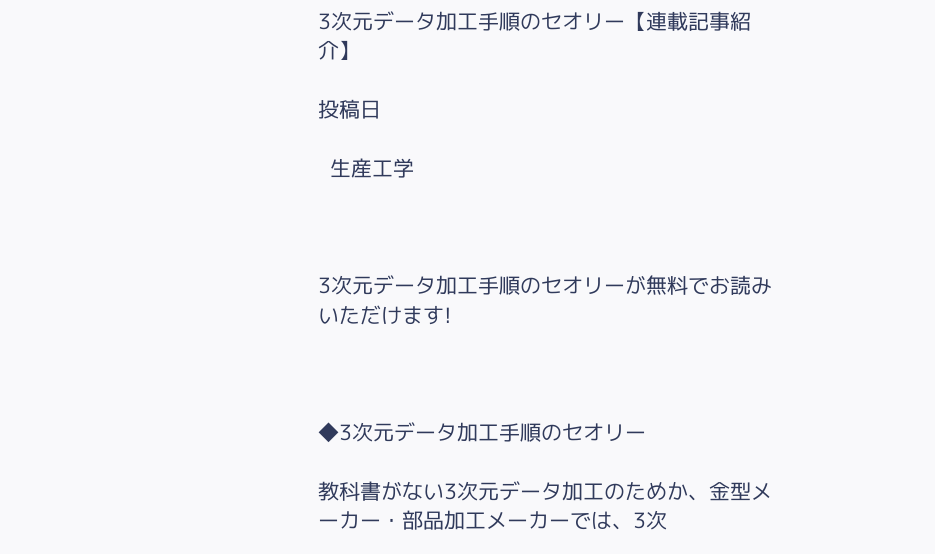3次元データ加工手順のセオリー【連載記事紹介】

投稿日

  生産工学



3次元データ加工手順のセオリーが無料でお読みいただけます!



◆3次元データ加工手順のセオリー

教科書がない3次元データ加工のためか、金型メーカー・部品加工メーカーでは、3次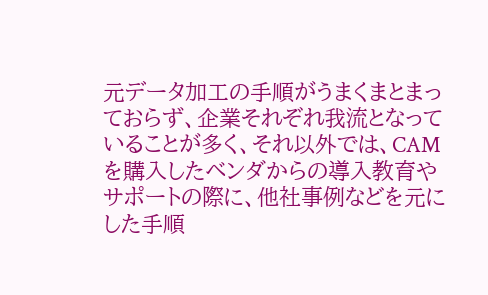元データ加工の手順がうまくまとまっておらず、企業それぞれ我流となっていることが多く、それ以外では、CAMを購入したベンダからの導入教育やサポートの際に、他社事例などを元にした手順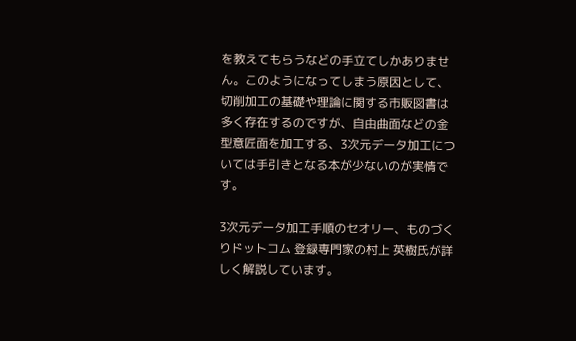を教えてもらうなどの手立てしかありません。このようになってしまう原因として、切削加工の基礎や理論に関する市販図書は多く存在するのですが、自由曲面などの金型意匠面を加工する、3次元データ加工については手引きとなる本が少ないのが実情です。

3次元データ加工手順のセオリー、ものづくりドットコム 登録専門家の村上 英樹氏が詳しく解説しています。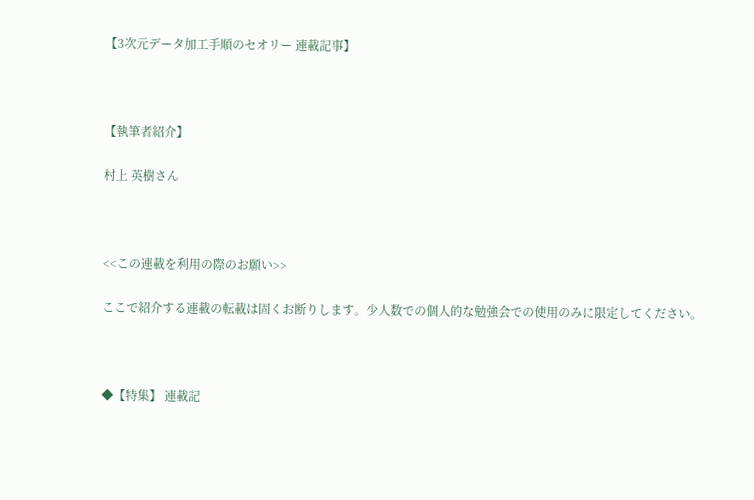【3次元データ加工手順のセオリー 連載記事】



【執筆者紹介】

村上 英樹さん



<<この連載を利用の際のお願い>>

ここで紹介する連載の転載は固くお断りします。少人数での個人的な勉強会での使用のみに限定してください。



◆【特集】 連載記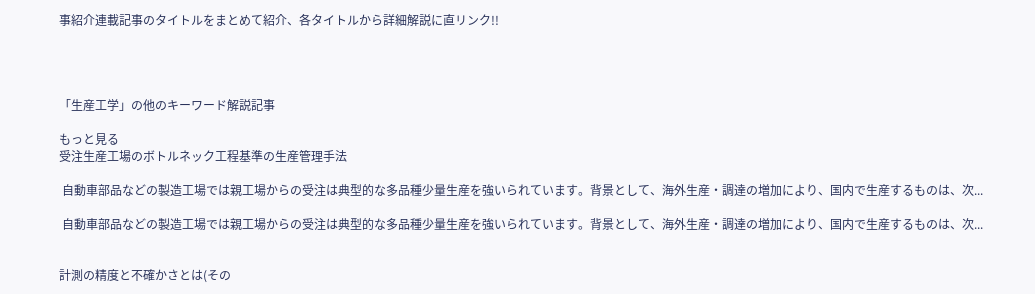事紹介連載記事のタイトルをまとめて紹介、各タイトルから詳細解説に直リンク!!




「生産工学」の他のキーワード解説記事

もっと見る
受注生産工場のボトルネック工程基準の生産管理手法

 自動車部品などの製造工場では親工場からの受注は典型的な多品種少量生産を強いられています。背景として、海外生産・調達の増加により、国内で生産するものは、次...

 自動車部品などの製造工場では親工場からの受注は典型的な多品種少量生産を強いられています。背景として、海外生産・調達の増加により、国内で生産するものは、次...


計測の精度と不確かさとは(その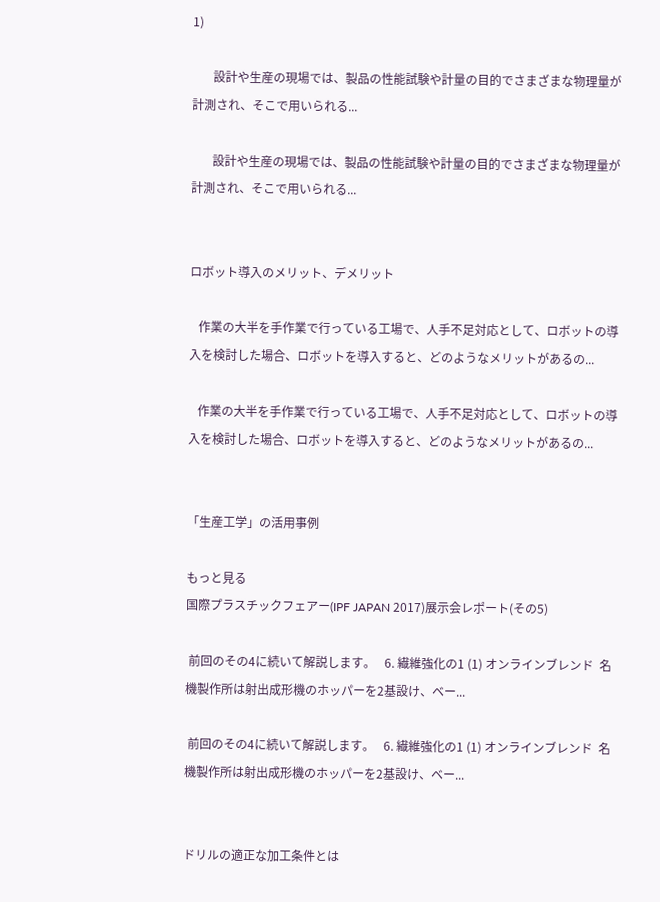1)

       設計や生産の現場では、製品の性能試験や計量の目的でさまざまな物理量が計測され、そこで用いられる...

       設計や生産の現場では、製品の性能試験や計量の目的でさまざまな物理量が計測され、そこで用いられる...


ロボット導入のメリット、デメリット

   作業の大半を手作業で行っている工場で、人手不足対応として、ロボットの導入を検討した場合、ロボットを導入すると、どのようなメリットがあるの...

   作業の大半を手作業で行っている工場で、人手不足対応として、ロボットの導入を検討した場合、ロボットを導入すると、どのようなメリットがあるの...


「生産工学」の活用事例

もっと見る
国際プラスチックフェアー(IPF JAPAN 2017)展示会レポート(その5)

 前回のその4に続いて解説します。   6. 繊維強化の1 (1) オンラインブレンド  名機製作所は射出成形機のホッパーを2基設け、ベー...

 前回のその4に続いて解説します。   6. 繊維強化の1 (1) オンラインブレンド  名機製作所は射出成形機のホッパーを2基設け、ベー...


ドリルの適正な加工条件とは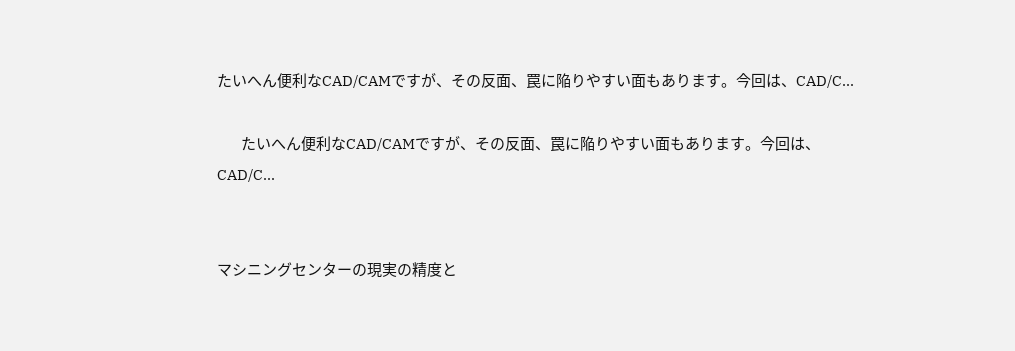たいへん便利なCAD/CAMですが、その反面、罠に陥りやすい面もあります。今回は、CAD/C...

        たいへん便利なCAD/CAMですが、その反面、罠に陥りやすい面もあります。今回は、CAD/C...


マシニングセンターの現実の精度と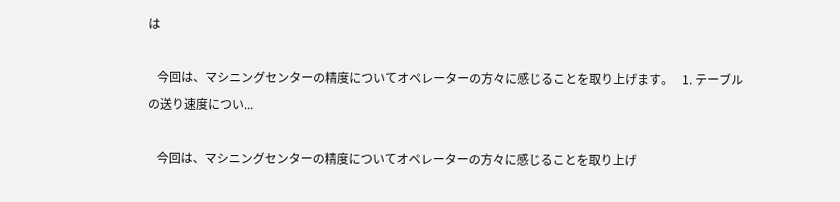は

   今回は、マシニングセンターの精度についてオペレーターの方々に感じることを取り上げます。   1. テーブルの送り速度につい...

   今回は、マシニングセンターの精度についてオペレーターの方々に感じることを取り上げ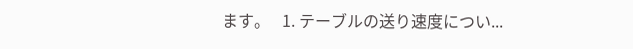ます。   1. テーブルの送り速度につい...